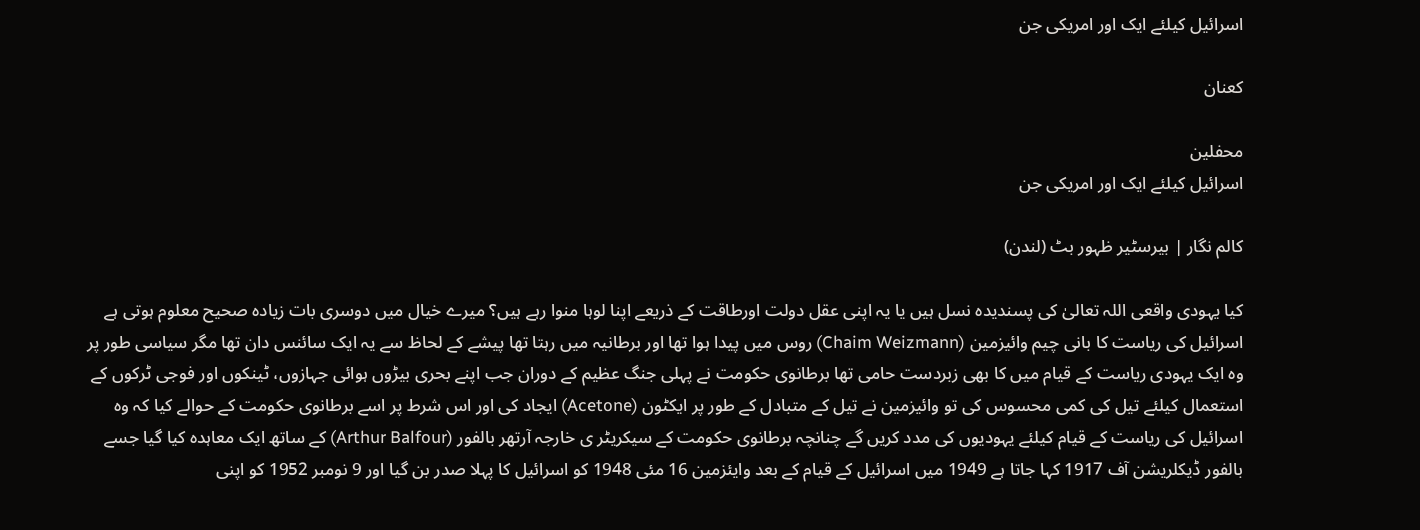اسرائیل کیلئے ایک اور امریکی جن

کعنان

محفلین
اسرائیل کیلئے ایک اور امریکی جن

کالم نگار | بیرسٹیر ظہور بٹ (لندن)

کیا یہودی واقعی اللہ تعالیٰ کی پسندیدہ نسل ہیں یا یہ اپنی عقل دولت اورطاقت کے ذریعے اپنا لوہا منوا رہے ہیں؟ میرے خیال میں دوسری بات زیادہ صحیح معلوم ہوتی ہے اسرائیل کی ریاست کا بانی چیم وائیزمین (Chaim Weizmann) روس میں پیدا ہوا تھا اور برطانیہ میں رہتا تھا پیشے کے لحاظ سے یہ ایک سائنس دان تھا مگر سیاسی طور پر وہ ایک یہودی ریاست کے قیام میں کا بھی زبردست حامی تھا برطانوی حکومت نے پہلی جنگ عظیم کے دوران جب اپنے بحری بیڑوں ہوائی جہازوں، ٹینکوں اور فوجی ٹرکوں کے استعمال کیلئے تیل کی کمی محسوس کی تو وائیزمین نے تیل کے متبادل کے طور پر ایکٹون (Acetone) ایجاد کی اور اس شرط پر اسے برطانوی حکومت کے حوالے کیا کہ وہ اسرائیل کی ریاست کے قیام کیلئے یہودیوں کی مدد کریں گے چنانچہ برطانوی حکومت کے سیکریٹر ی خارجہ آرتھر بالفور (Arthur Balfour) کے ساتھ ایک معاہدہ کیا گیا جسے بالفور ڈیکلریشن آف 1917 کہا جاتا ہے 1949 میں اسرائیل کے قیام کے بعد وایئزمین 16 مئی 1948 کو اسرائیل کا پہلا صدر بن گیا اور 9 نومبر 1952 کو اپنی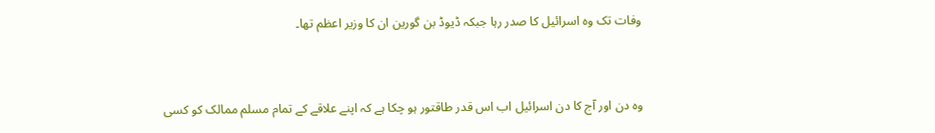وفات تک وہ اسرائیل کا صدر رہا جبکہ ڈیوڈ بن گورین ان کا وزیر اعظم تھا۔


وہ دن اور آج کا دن اسرائیل اب اس قدر طاقتور ہو چکا ہے کہ اپنے علاقے کے تمام مسلم ممالک کو کسی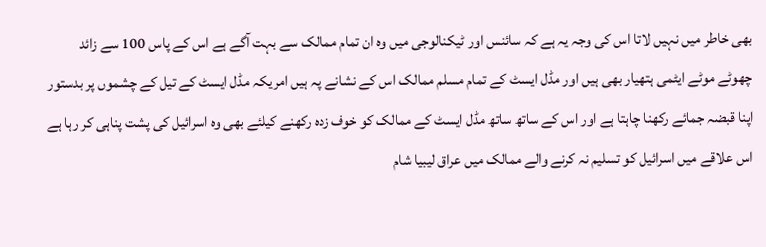بھی خاطر میں نہیں لاتا اس کی وجہ یہ ہے کہ سائنس اور ٹیکنالوجی میں وہ ان تمام ممالک سے بہت آگے ہے اس کے پاس 100 سے زائد چھوٹے موٹے ایٹمی ہتھیار بھی ہیں اور مڈل ایسٹ کے تمام مسلم ممالک اس کے نشانے پہ ہیں امریکہ مڈل ایسٹ کے تیل کے چشموں پر بدستور اپنا قبضہ جمائے رکھنا چاہتا ہے اور اس کے ساتھ ساتھ مڈل ایسٹ کے ممالک کو خوف زدہ رکھنے کیلئے بھی وہ اسرائیل کی پشت پناہی کر رہا ہے اس علاقے میں اسرائیل کو تسلیم نہ کرنے والے ممالک میں عراق لیبیا شام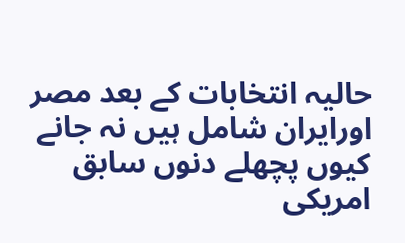حالیہ انتخابات کے بعد مصر اورایران شامل ہیں نہ جانے کیوں پچھلے دنوں سابق امریکی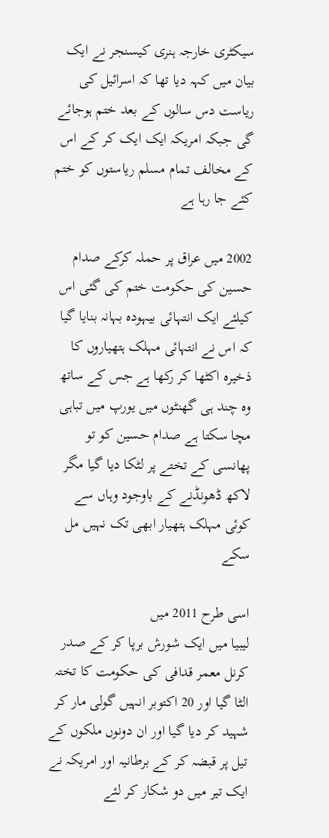سیکٹری خارجہ ہنری کیسنجر نے ایک بیان میں کہہ دیا تھا کہ اسرائیل کی ریاست دس سالوں کے بعد ختم ہوجائے گی جبکہ امریکہ ایک ایک کر کے اس کے مخالف تمام مسلم ریاستوں کو ختم کئے جا رہا ہے

2002 میں عراق پر حملہ کرکے صدام حسین کی حکومت ختم کی گئی اس کیلئے ایک انتہائی بیہودہ بہانہ بنایا گیا کہ اس نے انتہائی مہلک ہتھیاروں کا ذخیرہ اکٹھا کر رکھا ہے جس کے ساتھ وہ چند ہی گھنٹوں میں یورپ میں تباہی مچا سکتا ہے صدام حسین کو تو پھانسی کے تختے پر لٹکا دیا گیا مگر لاکھ ڈھونڈنے کے باوجود وہاں سے کوئی مہلک ہتھیار ابھی تک نہیں مل سکے

اسی طرح 2011 میں
لیبیا میں ایک شورش برپا کر کے صدر کرنل معمر قدافی کی حکومت کا تختہ الٹا گیا اور 20 اکتوبر انہیں گولی مار کر شہید کر دیا گیا اور ان دونوں ملکوں کے تیل پر قبضہ کر کے برطانیہ اور امریکہ نے ایک تیر میں دو شکار کر لئے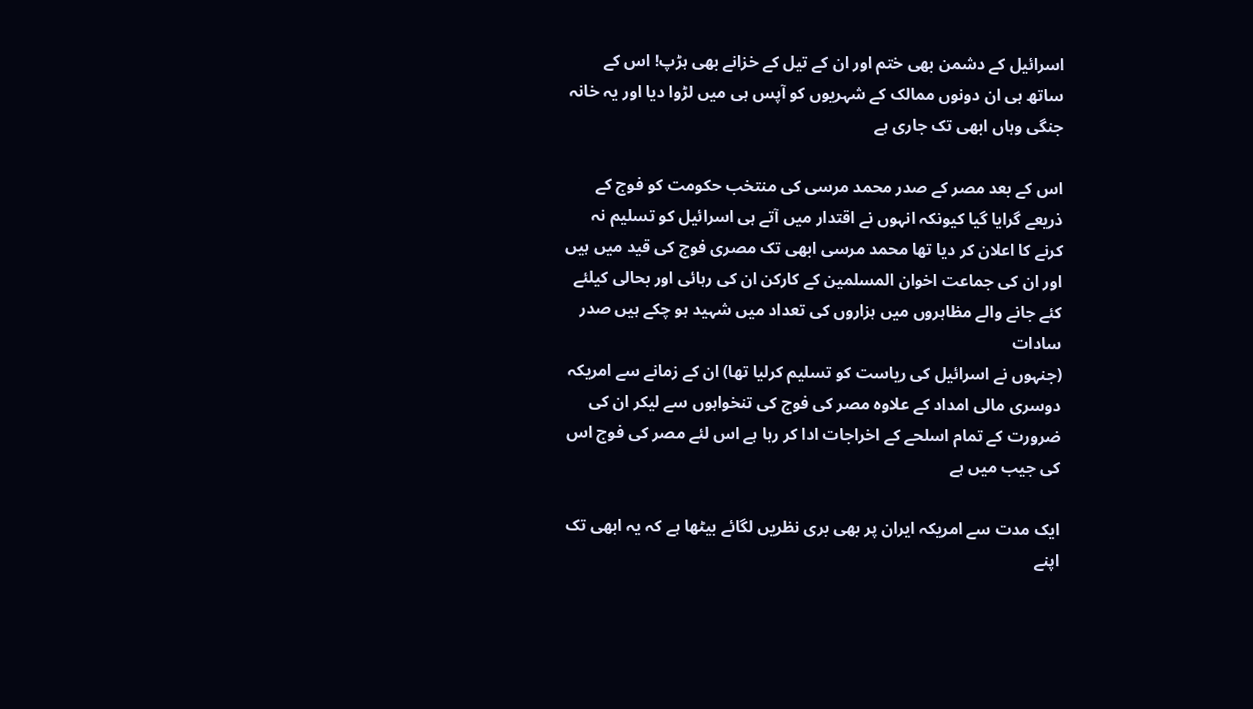اسرائیل کے دشمن بھی ختم اور ان کے تیل کے خزانے بھی ہڑپ! اس کے ساتھ ہی ان دونوں ممالک کے شہریوں کو آپس ہی میں لڑوا دیا اور یہ خانہ جنگی وہاں ابھی تک جاری ہے

اس کے بعد مصر کے صدر محمد مرسی کی منتخب حکومت کو فوج کے ذریعے گرایا گیا کیونکہ انہوں نے اقتدار میں آتے ہی اسرائیل کو تسلیم نہ کرنے کا اعلان کر دیا تھا محمد مرسی ابھی تک مصری فوج کی قید میں ہیں اور ان کی جماعت اخوان المسلمین کے کارکن ان کی رہائی اور بحالی کیلئے کئے جانے والے مظاہروں میں ہزاروں کی تعداد میں شہید ہو چکے ہیں صدر سادات
(جنہوں نے اسرائیل کی ریاست کو تسلیم کرلیا تھا) ان کے زمانے سے امریکہ دوسری مالی امداد کے علاوہ مصر کی فوج کی تنخواہوں سے لیکر ان کی ضرورت کے تمام اسلحے کے اخراجات ادا کر رہا ہے اس لئے مصر کی فوج اس کی جیب میں ہے

ایک مدت سے امریکہ ایران پر بھی بری نظریں لگائے بیٹھا ہے کہ یہ ابھی تک اپنے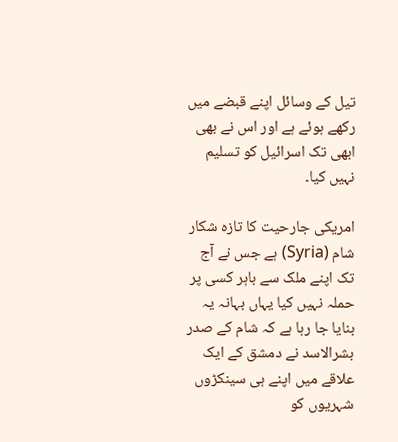تیل کے وسائل اپنے قبضے میں رکھے ہوئے ہے اور اس نے بھی ابھی تک اسرائیل کو تسلیم نہیں کیا۔

امریکی جارحیت کا تازہ شکار شام (Syria) ہے جس نے آج تک اپنے ملک سے باہر کسی پر حملہ نہیں کیا یہاں بہانہ یہ بنایا جا رہا ہے کہ شام کے صدر بشرالاسد نے دمشق کے ایک علاقے میں اپنے ہی سینکڑوں شہریوں کو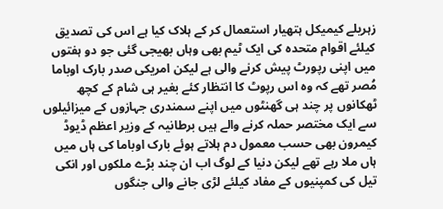زہریلے کیمیکل ہتھیار استعمال کر کے ہلاک کیا ہے اس کی تصدیق کیلئے اقوام متحدہ کی ایک ٹیم بھی وہاں بھیجی گئی جو دو ہفتوں میں اپنی رپورٹ پیش کرنے والی ہے لیکن امریکی صدر بارک اوباما مُصر تھے کہ وہ اس رپوٹ کا انتظار کئے بغیر ہی شام کے کچھ ٹھکانوں پر چند ہی گھنٹوں میں اپنے سمندری جہازوں کے میزائیلوں سے ایک مختصر حملہ کرنے والے ہیں برطانیہ کے وزیر اعظم ڈیوڈ کیمرون بھی حسب معمول دم ہلاتے ہوئے بارک اوباما کی ہاں میں ہاں ملا رہے تھے لیکن دنیا کے لوگ اب ان چند بڑے ملکوں اور انکی تیل کی کمپنیوں کے مفاد کیلئے لڑی جانے والی جنگوں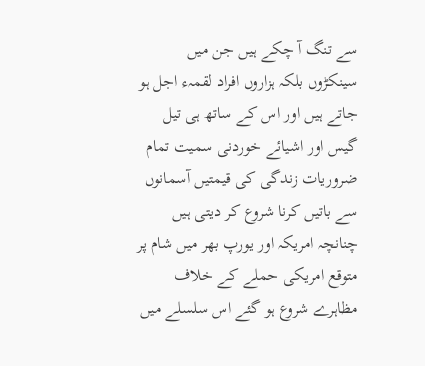سے تنگ آ چکے ہیں جن میں سینکڑوں بلکہ ہزاروں افراد لقمہء اجل ہو جاتے ہیں اور اس کے ساتھ ہی تیل گیس اور اشیائے خوردنی سمیت تمام ضروریات زندگی کی قیمتیں آسمانوں سے باتیں کرنا شروع کر دیتی ہیں چنانچہ امریکہ اور یورپ بھر میں شام پر متوقع امریکی حملے کے خلاف مظاہرے شروع ہو گئے اس سلسلے میں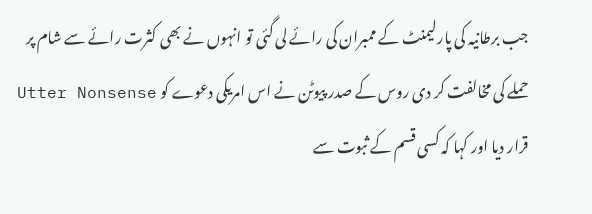جب برطانیہ کی پارلیمنٹ کے ممبران کی رائے لی گئی تو انہوں نے بھی کثرت رائے سے شام پر حملے کی مخالفت کر دی روس کے صدر پیوٹن نے اس امریکی دعوے کو Utter Nonsense قرار دیا اور کہا کہ کسی قسم کے ثبوت سے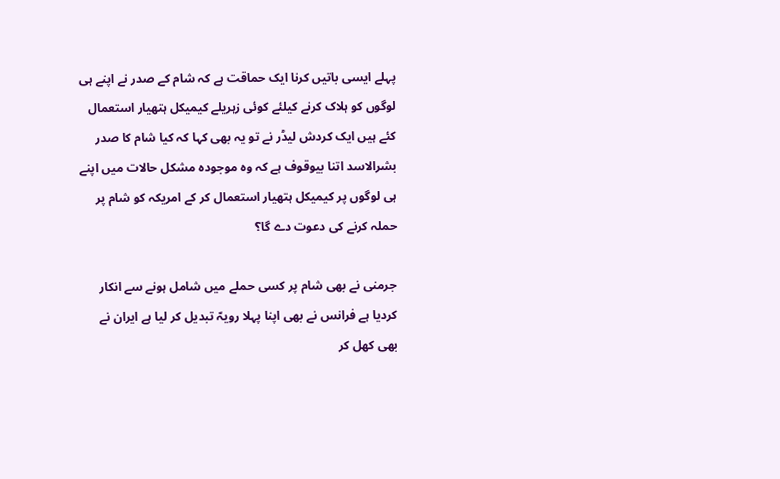پہلے ایسی باتیں کرنا ایک حماقت ہے کہ شام کے صدر نے اپنے ہی لوگوں کو ہلاک کرنے کیلئے کوئی زہریلے کیمیکل ہتھیار استعمال کئے ہیں ایک کردش لیڈر نے تو یہ بھی کہا کہ کیا شام کا صدر بشرالاسد اتنا بیوقوف ہے کہ وہ موجودہ مشکل حالات میں اپنے ہی لوگوں پر کیمیکل ہتھیار استعمال کر کے امریکہ کو شام پر حملہ کرنے کی دعوت دے گا؟

جرمنی نے بھی شام پر کسی حملے میں شامل ہونے سے انکار کردیا ہے فرانس نے بھی اپنا پہلا رویہّ تبدیل کر لیا ہے ایران نے بھی کھل کر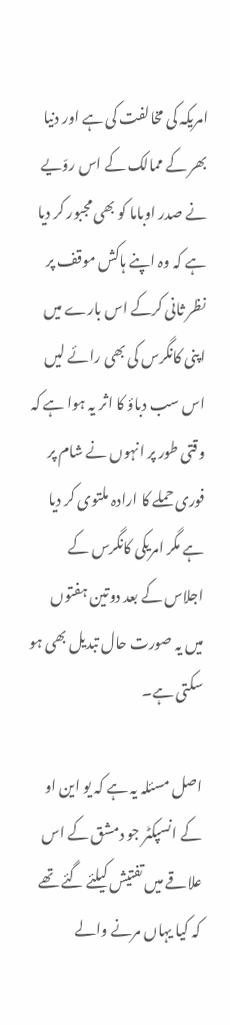امریکہ کی مخالفت کی ہے اور دنیا بھر کے ممالک کے اس روّیے نے صدر اوباما کو بھی مجبور کر دیا ہے کہ وہ اپنے ہاکش موقف پر نظر ثانی کرکے اس بارے میں اپنی کانگرس کی بھی رائے لیں اس سب دباؤ کا اثر یہ ہوا ہے کہ وقتی طور پر انہوں نے شام پر فوری حملے کا ارادہ ملتوی کر دیا ہے مگر امریکی کانگرس کے اجلاس کے بعد دوتین ہفتوں میں یہ صورت حال تبدیل بھی ہو سکتی ہے۔

اصل مسئلہ یہ ہے کہ یو این او کے انسپکٹر جو دمشق کے اس علاقے میں تفتیش کیلئے گئے تھے کہ کیا یہاں مرنے والے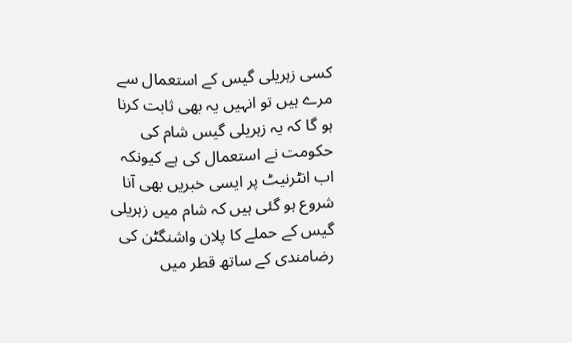کسی زہریلی گیس کے استعمال سے مرے ہیں تو انہیں یہ بھی ثابت کرنا ہو گا کہ یہ زہریلی گیس شام کی حکومت نے استعمال کی ہے کیونکہ اب انٹرنیٹ پر ایسی خبریں بھی آنا شروع ہو گئی ہیں کہ شام میں زہریلی گیس کے حملے کا پلان واشنگٹن کی رضامندی کے ساتھ قطر میں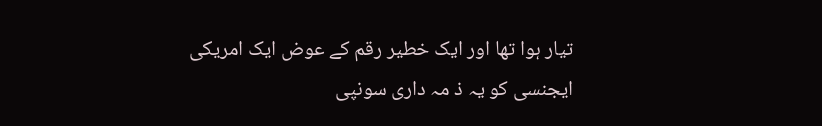تیار ہوا تھا اور ایک خطیر رقم کے عوض ایک امریکی ایجنسی کو یہ ذ مہ داری سونپی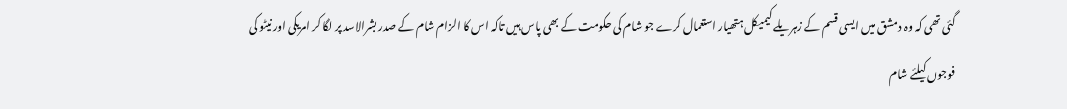گئی تھی کہ وہ دمشق میں ایسی قسم کے زہریلے کیمیکل ہتھیار استعمال کرے جو شام کی حکومت کے بھی پاس ہیں تاکہ اس کا الزام شام کے صدر بشرالاسد پر لگا کر امریکی اور نیٹو کی فوجوں کیلئے شام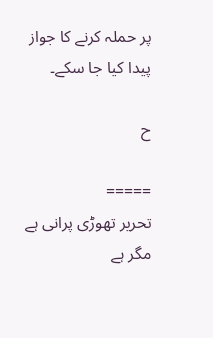پر حملہ کرنے کا جواز پیدا کیا جا سکے۔

ح

=====
تحریر تھوڑی پرانی ہے مگر ہے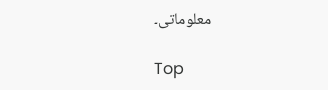معلوماتی۔

Top